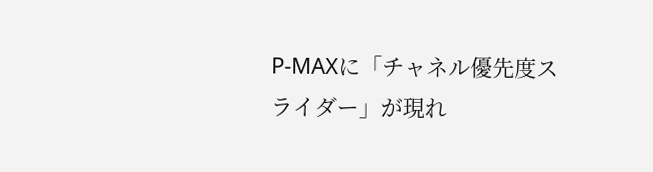P-MAXに「チャネル優先度スライダー」が現れ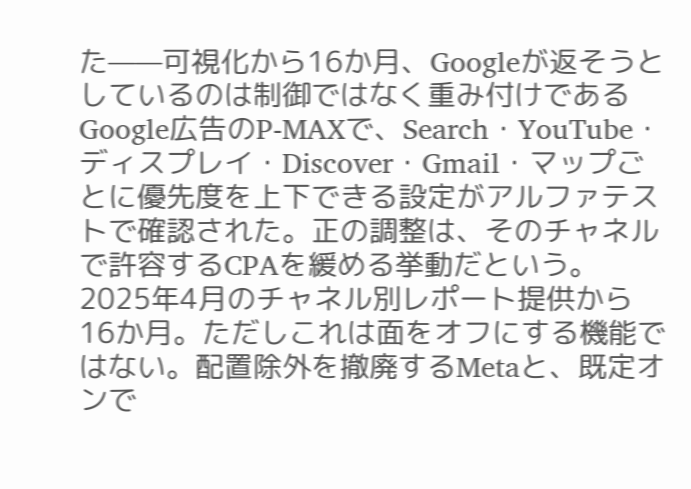た——可視化から16か月、Googleが返そうとしているのは制御ではなく重み付けである
Google広告のP-MAXで、Search・YouTube・ディスプレイ・Discover・Gmail・マップごとに優先度を上下できる設定がアルファテストで確認された。正の調整は、そのチャネルで許容するCPAを緩める挙動だという。2025年4月のチャネル別レポート提供から16か月。ただしこれは面をオフにする機能ではない。配置除外を撤廃するMetaと、既定オンで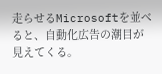走らせるMicrosoftを並べると、自動化広告の潮目が見えてくる。